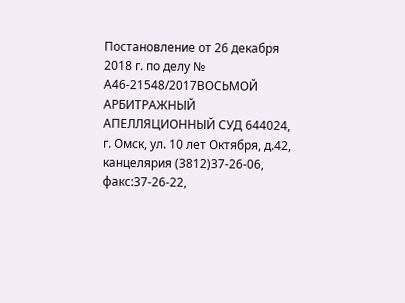Постановление от 26 декабря 2018 г. по делу № А46-21548/2017ВОСЬМОЙ АРБИТРАЖНЫЙ АПЕЛЛЯЦИОННЫЙ СУД 644024, г. Омск, ул. 10 лет Октября, д.42, канцелярия (3812)37-26-06, факс:37-26-22,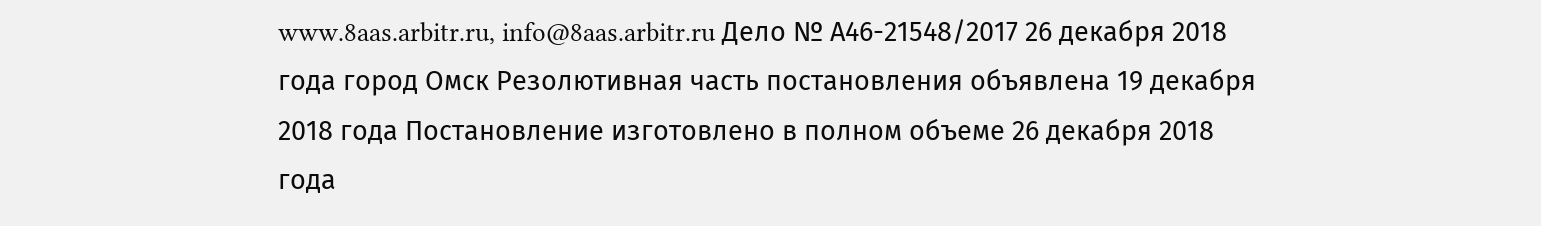www.8aas.arbitr.ru, info@8aas.arbitr.ru Дело № А46-21548/2017 26 декабря 2018 года город Омск Резолютивная часть постановления объявлена 19 декабря 2018 года Постановление изготовлено в полном объеме 26 декабря 2018 года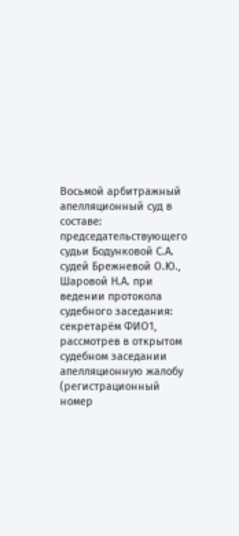Восьмой арбитражный апелляционный суд в составе: председательствующего судьи Бодунковой С.А. судей Брежневой О.Ю., Шаровой Н.А. при ведении протокола судебного заседания: секретарём ФИО1, рассмотрев в открытом судебном заседании апелляционную жалобу (регистрационный номер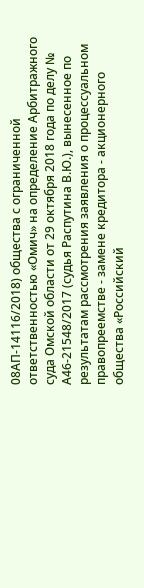08АП-14116/2018) общества с ограниченной ответственностью «Омич» на определение Арбитражного суда Омской области от 29 октября 2018 года по делу № А46-21548/2017 (судья Распутина В.Ю.), вынесенное по результатам рассмотрения заявления о процессуальном правопреемстве - замене кредитора - акционерного общества «Российский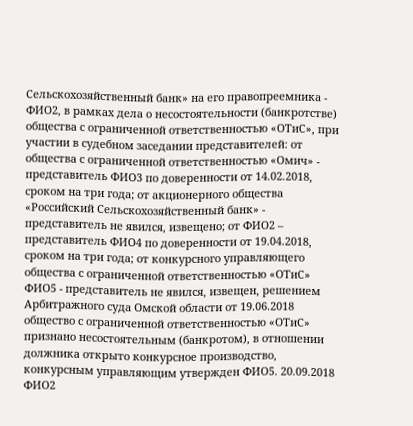Сельскохозяйственный банк» на его правопреемника - ФИО2, в рамках дела о несостоятельности (банкротстве) общества с ограниченной ответственностью «ОТиС», при участии в судебном заседании представителей: от общества с ограниченной ответственностью «Омич» - представитель ФИО3 по доверенности от 14.02.2018, сроком на три года; от акционерного общества «Российский Сельскохозяйственный банк» - представитель не явился, извещено; от ФИО2 – представитель ФИО4 по доверенности от 19.04.2018, сроком на три года; от конкурсного управляющего общества с ограниченной ответственностью «ОТиС» ФИО5 - представитель не явился, извещен, решением Арбитражного суда Омской области от 19.06.2018 общество с ограниченной ответственностью «ОТиС» признано несостоятельным (банкротом), в отношении должника открыто конкурсное производство, конкурсным управляющим утвержден ФИО5. 20.09.2018 ФИО2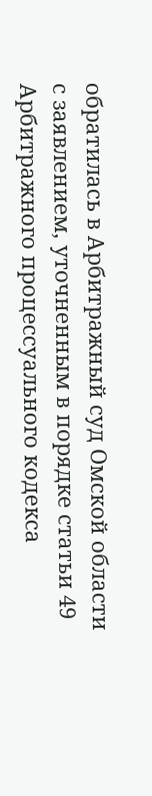обратилась в Арбитражный суд Омской области с заявлением, уточненным в порядке статьи 49 Арбитражного процессуального кодекса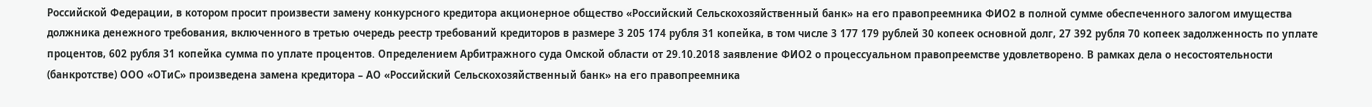Российской Федерации, в котором просит произвести замену конкурсного кредитора акционерное общество «Российский Сельскохозяйственный банк» на его правопреемника ФИО2 в полной сумме обеспеченного залогом имущества должника денежного требования, включенного в третью очередь реестр требований кредиторов в размере 3 205 174 рубля 31 копейка, в том числе 3 177 179 рублей 30 копеек основной долг, 27 392 рубля 70 копеек задолженность по уплате процентов, 602 рубля 31 копейка сумма по уплате процентов. Определением Арбитражного суда Омской области от 29.10.2018 заявление ФИО2 о процессуальном правопреемстве удовлетворено. В рамках дела о несостоятельности (банкротстве) ООО «ОТиС» произведена замена кредитора – АО «Российский Сельскохозяйственный банк» на его правопреемника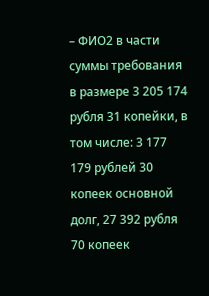– ФИО2 в части суммы требования в размере 3 205 174 рубля 31 копейки, в том числе: 3 177 179 рублей 30 копеек основной долг, 27 392 рубля 70 копеек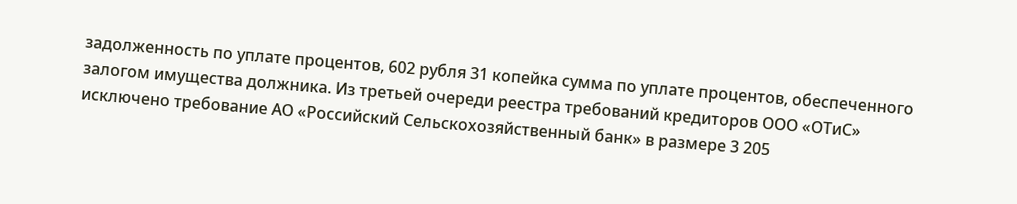задолженность по уплате процентов, 602 рубля 31 копейка сумма по уплате процентов, обеспеченного залогом имущества должника. Из третьей очереди реестра требований кредиторов ООО «ОТиС» исключено требование АО «Российский Сельскохозяйственный банк» в размере 3 205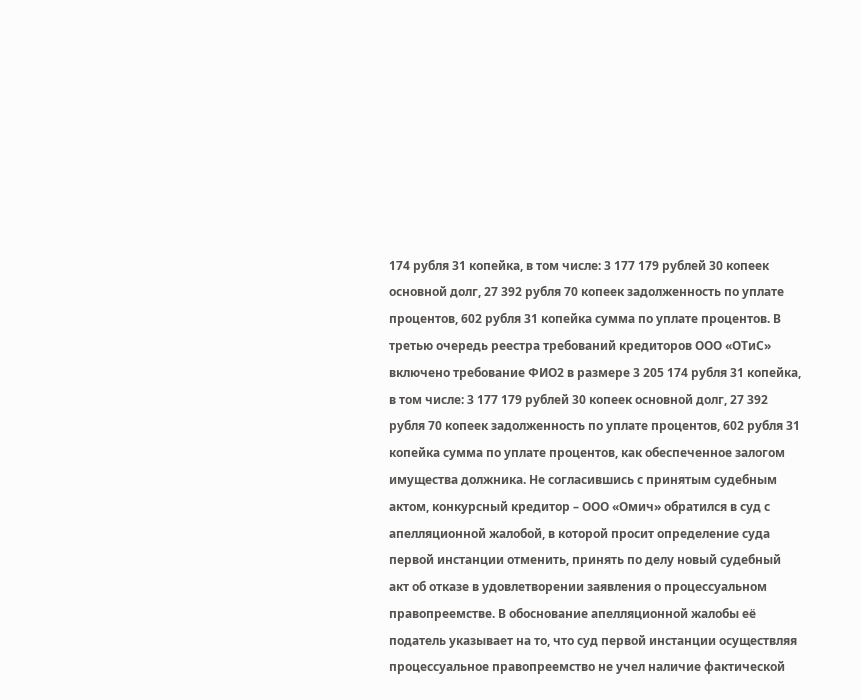174 рубля 31 копейка, в том числе: 3 177 179 рублей 30 копеек основной долг, 27 392 рубля 70 копеек задолженность по уплате процентов, 602 рубля 31 копейка сумма по уплате процентов. В третью очередь реестра требований кредиторов ООО «ОТиС» включено требование ФИО2 в размере 3 205 174 рубля 31 копейка, в том числе: 3 177 179 рублей 30 копеек основной долг, 27 392 рубля 70 копеек задолженность по уплате процентов, 602 рубля 31 копейка сумма по уплате процентов, как обеспеченное залогом имущества должника. Не согласившись с принятым судебным актом, конкурсный кредитор – ООО «Омич» обратился в суд с апелляционной жалобой, в которой просит определение суда первой инстанции отменить, принять по делу новый судебный акт об отказе в удовлетворении заявления о процессуальном правопреемстве. В обоснование апелляционной жалобы её податель указывает на то, что суд первой инстанции осуществляя процессуальное правопреемство не учел наличие фактической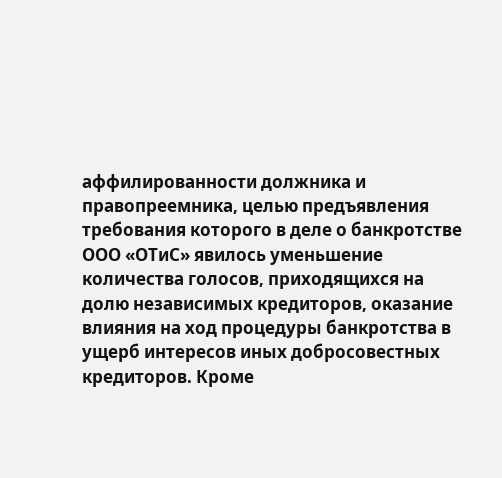аффилированности должника и правопреемника, целью предъявления требования которого в деле о банкротстве ООО «ОТиС» явилось уменьшение количества голосов, приходящихся на долю независимых кредиторов, оказание влияния на ход процедуры банкротства в ущерб интересов иных добросовестных кредиторов. Кроме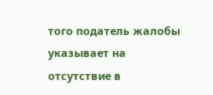того податель жалобы указывает на отсутствие в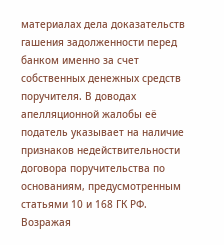материалах дела доказательств гашения задолженности перед банком именно за счет собственных денежных средств поручителя. В доводах апелляционной жалобы её податель указывает на наличие признаков недействительности договора поручительства по основаниям, предусмотренным статьями 10 и 168 ГК РФ. Возражая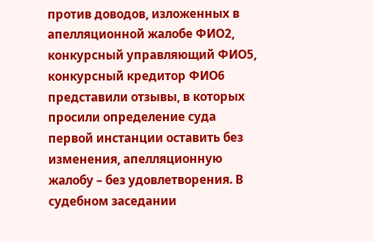против доводов, изложенных в апелляционной жалобе ФИО2, конкурсный управляющий ФИО5, конкурсный кредитор ФИО6 представили отзывы, в которых просили определение суда первой инстанции оставить без изменения, апелляционную жалобу – без удовлетворения. В судебном заседании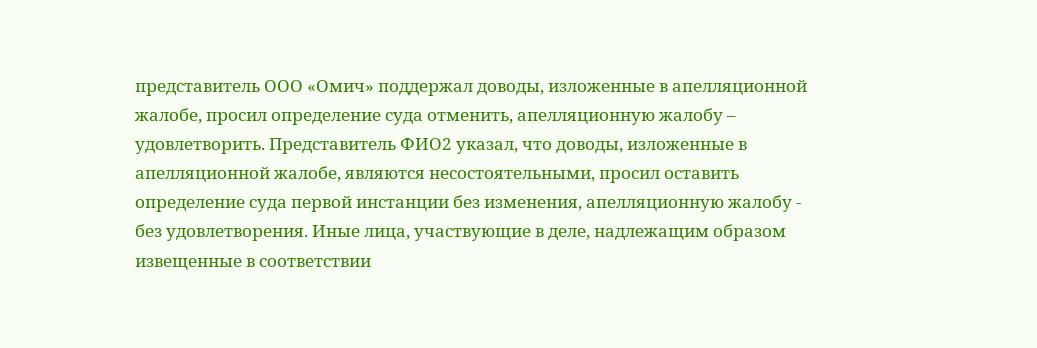представитель ООО «Омич» поддержал доводы, изложенные в апелляционной жалобе, просил определение суда отменить, апелляционную жалобу – удовлетворить. Представитель ФИО2 указал, что доводы, изложенные в апелляционной жалобе, являются несостоятельными, просил оставить определение суда первой инстанции без изменения, апелляционную жалобу - без удовлетворения. Иные лица, участвующие в деле, надлежащим образом извещенные в соответствии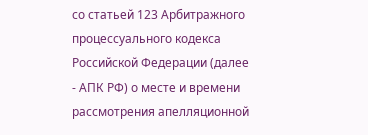со статьей 123 Арбитражного процессуального кодекса Российской Федерации (далее - АПК РФ) о месте и времени рассмотрения апелляционной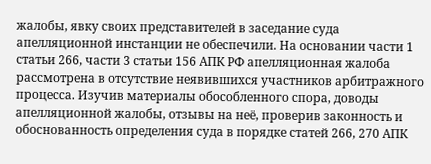жалобы, явку своих представителей в заседание суда апелляционной инстанции не обеспечили. На основании части 1 статьи 266, части 3 статьи 156 АПК РФ апелляционная жалоба рассмотрена в отсутствие неявившихся участников арбитражного процесса. Изучив материалы обособленного спора, доводы апелляционной жалобы, отзывы на неё, проверив законность и обоснованность определения суда в порядке статей 266, 270 АПК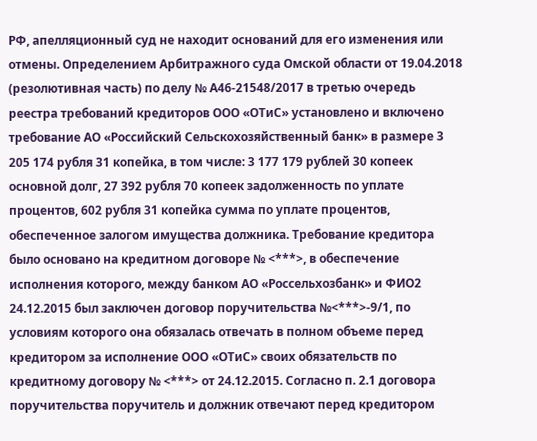РФ, апелляционный суд не находит оснований для его изменения или отмены. Определением Арбитражного суда Омской области от 19.04.2018 (резолютивная часть) по делу № А46-21548/2017 в третью очередь реестра требований кредиторов ООО «ОТиС» установлено и включено требование АО «Российский Сельскохозяйственный банк» в размере 3 205 174 рубля 31 копейка, в том числе: 3 177 179 рублей 30 копеек основной долг, 27 392 рубля 70 копеек задолженность по уплате процентов, 602 рубля 31 копейка сумма по уплате процентов, обеспеченное залогом имущества должника. Требование кредитора было основано на кредитном договоре № <***>, в обеспечение исполнения которого, между банком АО «Россельхозбанк» и ФИО2 24.12.2015 был заключен договор поручительства №<***>-9/1, по условиям которого она обязалась отвечать в полном объеме перед кредитором за исполнение ООО «ОТиС» своих обязательств по кредитному договору № <***> от 24.12.2015. Согласно п. 2.1 договора поручительства поручитель и должник отвечают перед кредитором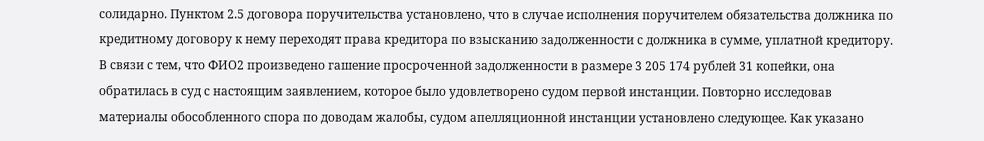солидарно. Пунктом 2.5 договора поручительства установлено, что в случае исполнения поручителем обязательства должника по кредитному договору к нему переходят права кредитора по взысканию задолженности с должника в сумме, уплатной кредитору. В связи с тем, что ФИО2 произведено гашение просроченной задолженности в размере 3 205 174 рублей 31 копейки, она обратилась в суд с настоящим заявлением, которое было удовлетворено судом первой инстанции. Повторно исследовав материалы обособленного спора по доводам жалобы, судом апелляционной инстанции установлено следующее. Как указано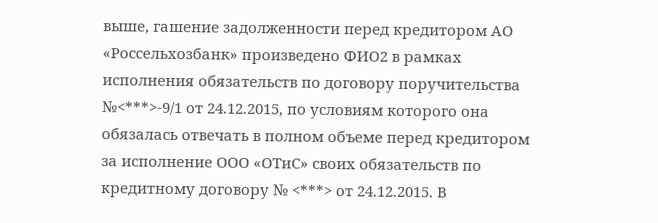выше, гашение задолженности перед кредитором АО «Россельхозбанк» произведено ФИО2 в рамках исполнения обязательств по договору поручительства №<***>-9/1 от 24.12.2015, по условиям которого она обязалась отвечать в полном объеме перед кредитором за исполнение ООО «ОТиС» своих обязательств по кредитному договору № <***> от 24.12.2015. В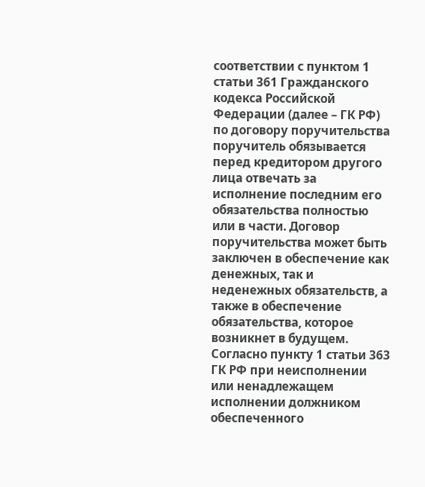соответствии с пунктом 1 статьи 361 Гражданского кодекса Российской Федерации (далее – ГК РФ) по договору поручительства поручитель обязывается перед кредитором другого лица отвечать за исполнение последним его обязательства полностью или в части. Договор поручительства может быть заключен в обеспечение как денежных, так и неденежных обязательств, а также в обеспечение обязательства, которое возникнет в будущем. Согласно пункту 1 статьи 363 ГК РФ при неисполнении или ненадлежащем исполнении должником обеспеченного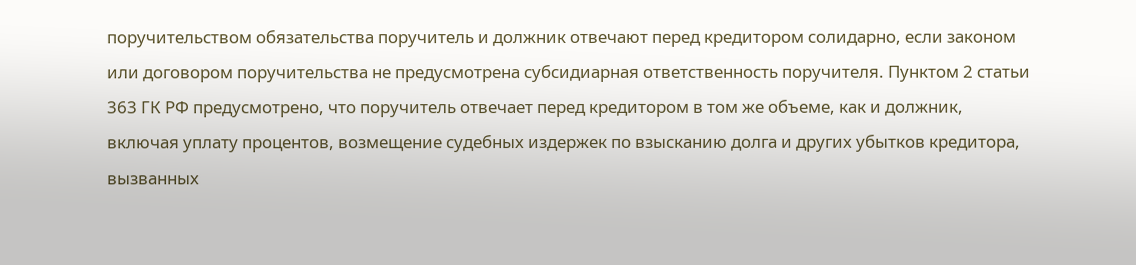поручительством обязательства поручитель и должник отвечают перед кредитором солидарно, если законом или договором поручительства не предусмотрена субсидиарная ответственность поручителя. Пунктом 2 статьи 363 ГК РФ предусмотрено, что поручитель отвечает перед кредитором в том же объеме, как и должник, включая уплату процентов, возмещение судебных издержек по взысканию долга и других убытков кредитора, вызванных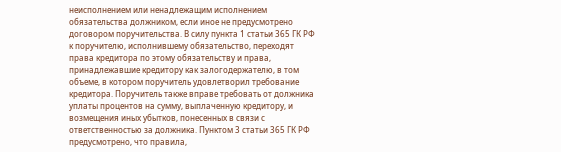неисполнением или ненадлежащим исполнением обязательства должником, если иное не предусмотрено договором поручительства. В силу пункта 1 статьи 365 ГК РФ к поручителю, исполнившему обязательство, переходят права кредитора по этому обязательству и права, принадлежавшие кредитору как залогодержателю, в том объеме, в котором поручитель удовлетворил требование кредитора. Поручитель также вправе требовать от должника уплаты процентов на сумму, выплаченную кредитору, и возмещения иных убытков, понесенных в связи с ответственностью за должника. Пунктом 3 статьи 365 ГК РФ предусмотрено, что правила,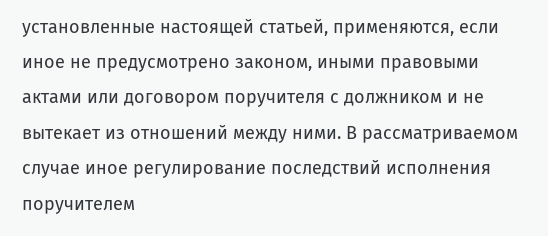установленные настоящей статьей, применяются, если иное не предусмотрено законом, иными правовыми актами или договором поручителя с должником и не вытекает из отношений между ними. В рассматриваемом случае иное регулирование последствий исполнения поручителем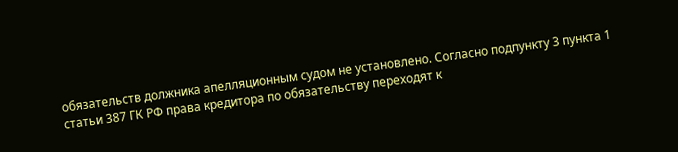обязательств должника апелляционным судом не установлено. Согласно подпункту 3 пункта 1 статьи 387 ГК РФ права кредитора по обязательству переходят к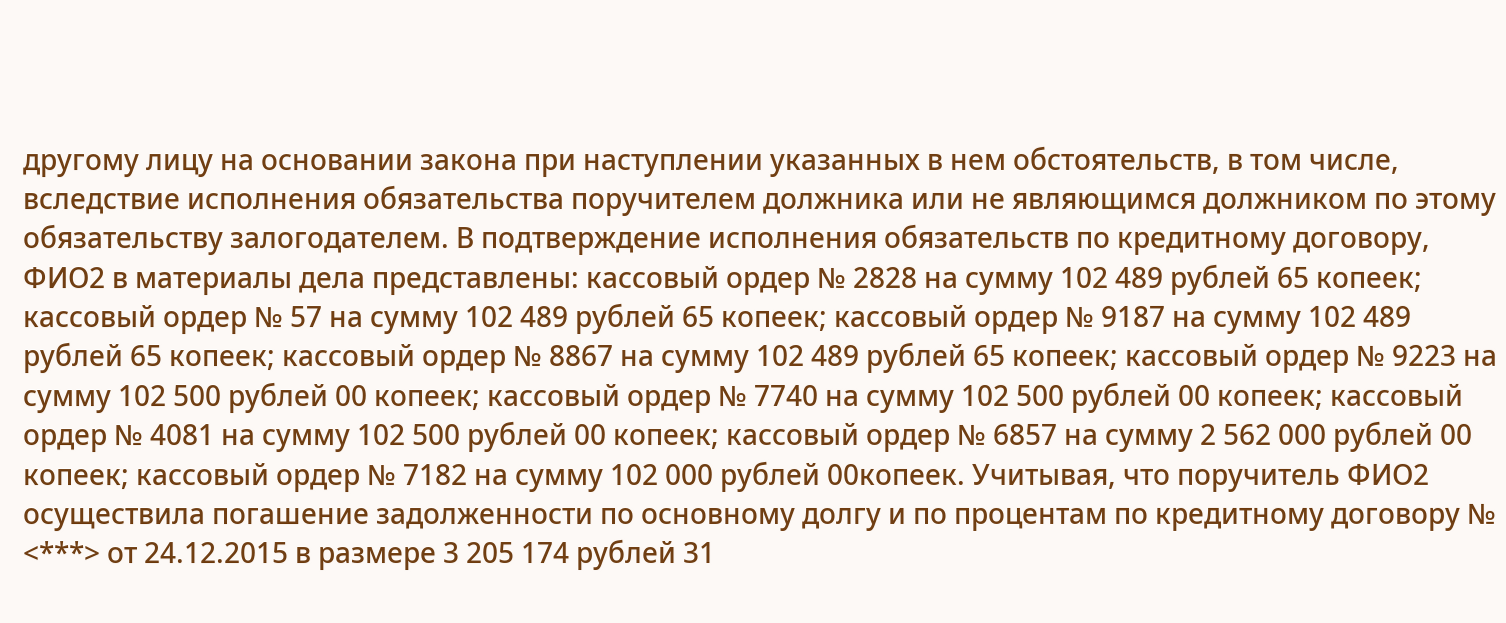другому лицу на основании закона при наступлении указанных в нем обстоятельств, в том числе, вследствие исполнения обязательства поручителем должника или не являющимся должником по этому обязательству залогодателем. В подтверждение исполнения обязательств по кредитному договору, ФИО2 в материалы дела представлены: кассовый ордер № 2828 на сумму 102 489 рублей 65 копеек; кассовый ордер № 57 на сумму 102 489 рублей 65 копеек; кассовый ордер № 9187 на сумму 102 489 рублей 65 копеек; кассовый ордер № 8867 на сумму 102 489 рублей 65 копеек; кассовый ордер № 9223 на сумму 102 500 рублей 00 копеек; кассовый ордер № 7740 на сумму 102 500 рублей 00 копеек; кассовый ордер № 4081 на сумму 102 500 рублей 00 копеек; кассовый ордер № 6857 на сумму 2 562 000 рублей 00 копеек; кассовый ордер № 7182 на сумму 102 000 рублей 00копеек. Учитывая, что поручитель ФИО2 осуществила погашение задолженности по основному долгу и по процентам по кредитному договору № <***> от 24.12.2015 в размере 3 205 174 рублей 31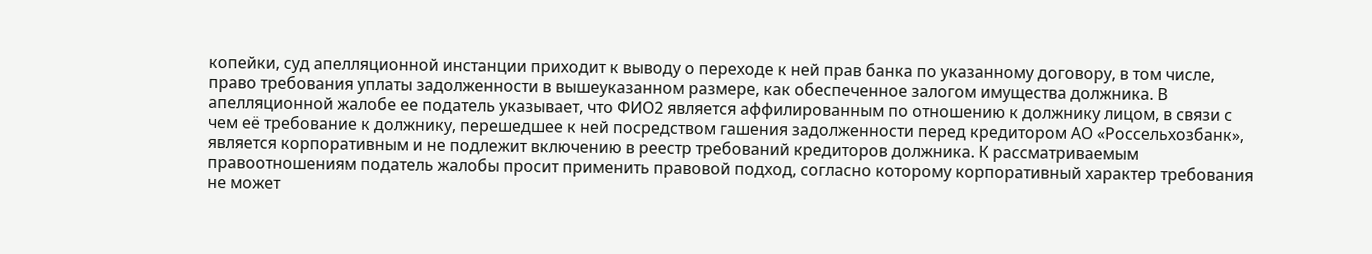копейки, суд апелляционной инстанции приходит к выводу о переходе к ней прав банка по указанному договору, в том числе, право требования уплаты задолженности в вышеуказанном размере, как обеспеченное залогом имущества должника. В апелляционной жалобе ее податель указывает, что ФИО2 является аффилированным по отношению к должнику лицом, в связи с чем её требование к должнику, перешедшее к ней посредством гашения задолженности перед кредитором АО «Россельхозбанк», является корпоративным и не подлежит включению в реестр требований кредиторов должника. К рассматриваемым правоотношениям податель жалобы просит применить правовой подход, согласно которому корпоративный характер требования не может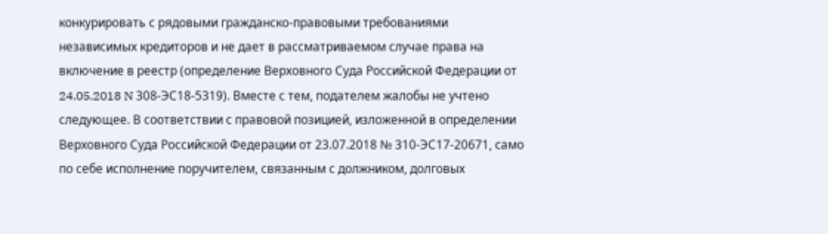конкурировать с рядовыми гражданско-правовыми требованиями независимых кредиторов и не дает в рассматриваемом случае права на включение в реестр (определение Верховного Суда Российской Федерации от 24.05.2018 N 308-ЭС18-5319). Вместе с тем, подателем жалобы не учтено следующее. В соответствии с правовой позицией, изложенной в определении Верховного Суда Российской Федерации от 23.07.2018 № 310-ЭС17-20671, само по себе исполнение поручителем, связанным с должником, долговых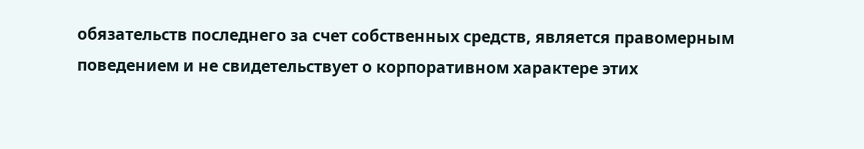обязательств последнего за счет собственных средств, является правомерным поведением и не свидетельствует о корпоративном характере этих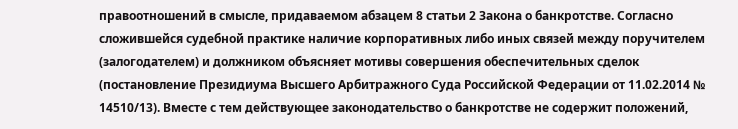правоотношений в смысле, придаваемом абзацем 8 статьи 2 Закона о банкротстве. Согласно сложившейся судебной практике наличие корпоративных либо иных связей между поручителем (залогодателем) и должником объясняет мотивы совершения обеспечительных сделок (постановление Президиума Высшего Арбитражного Суда Российской Федерации от 11.02.2014 № 14510/13). Вместе с тем действующее законодательство о банкротстве не содержит положений,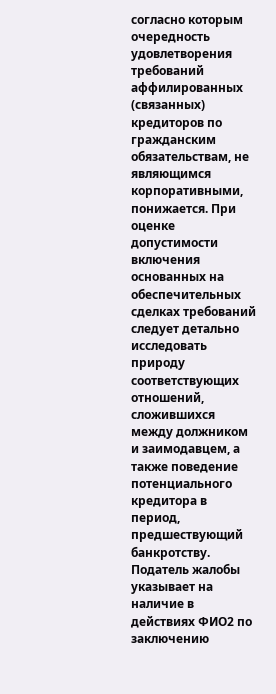согласно которым очередность удовлетворения требований аффилированных (связанных) кредиторов по гражданским обязательствам, не являющимся корпоративными, понижается. При оценке допустимости включения основанных на обеспечительных сделках требований следует детально исследовать природу соответствующих отношений, сложившихся между должником и заимодавцем, а также поведение потенциального кредитора в период, предшествующий банкротству. Податель жалобы указывает на наличие в действиях ФИО2 по заключению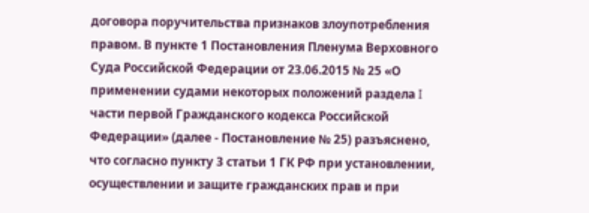договора поручительства признаков злоупотребления правом. В пункте 1 Постановления Пленума Верховного Суда Российской Федерации от 23.06.2015 № 25 «О применении судами некоторых положений раздела I части первой Гражданского кодекса Российской Федерации» (далее - Постановление № 25) разъяснено, что согласно пункту 3 статьи 1 ГК РФ при установлении, осуществлении и защите гражданских прав и при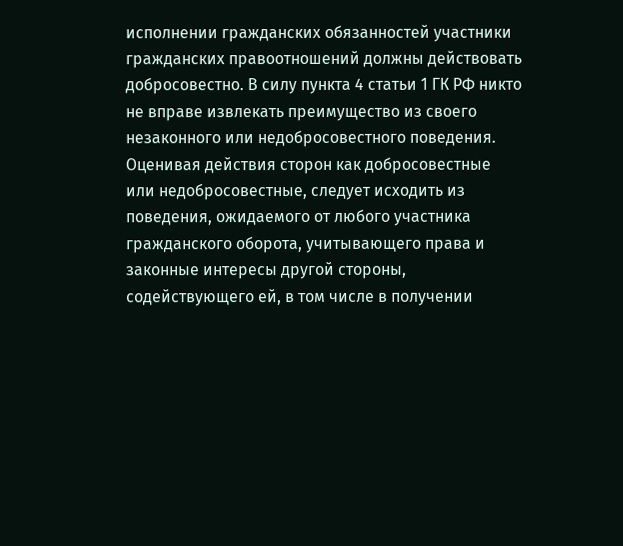исполнении гражданских обязанностей участники гражданских правоотношений должны действовать добросовестно. В силу пункта 4 статьи 1 ГК РФ никто не вправе извлекать преимущество из своего незаконного или недобросовестного поведения. Оценивая действия сторон как добросовестные или недобросовестные, следует исходить из поведения, ожидаемого от любого участника гражданского оборота, учитывающего права и законные интересы другой стороны, содействующего ей, в том числе в получении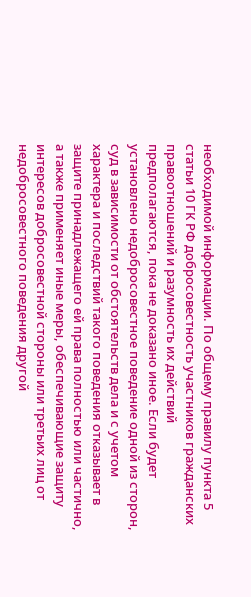необходимой информации. По общему правилу пункта 5 статьи 10 ГК РФ добросовестность участников гражданских правоотношений и разумность их действий предполагаются, пока не доказано иное. Если будет установлено недобросовестное поведение одной из сторон, суд в зависимости от обстоятельств дела и с учетом характера и последствий такого поведения отказывает в защите принадлежащего ей права полностью или частично, а также применяет иные меры, обеспечивающие защиту интересов добросовестной стороны или третьих лиц от недобросовестного поведения другой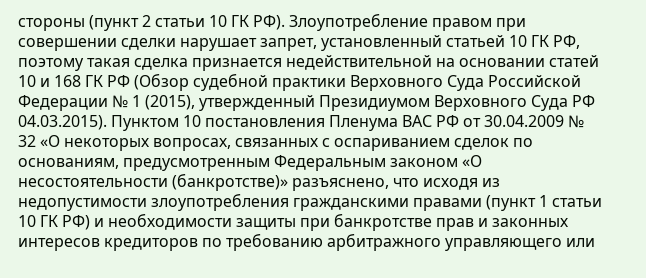стороны (пункт 2 статьи 10 ГК РФ). Злоупотребление правом при совершении сделки нарушает запрет, установленный статьей 10 ГК РФ, поэтому такая сделка признается недействительной на основании статей 10 и 168 ГК РФ (Обзор судебной практики Верховного Суда Российской Федерации № 1 (2015), утвержденный Президиумом Верховного Суда РФ 04.03.2015). Пунктом 10 постановления Пленума ВАС РФ от 30.04.2009 № 32 «О некоторых вопросах, связанных с оспариванием сделок по основаниям, предусмотренным Федеральным законом «О несостоятельности (банкротстве)» разъяснено, что исходя из недопустимости злоупотребления гражданскими правами (пункт 1 статьи 10 ГК РФ) и необходимости защиты при банкротстве прав и законных интересов кредиторов по требованию арбитражного управляющего или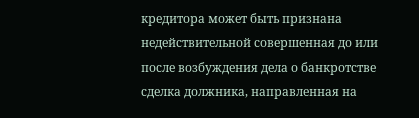кредитора может быть признана недействительной совершенная до или после возбуждения дела о банкротстве сделка должника, направленная на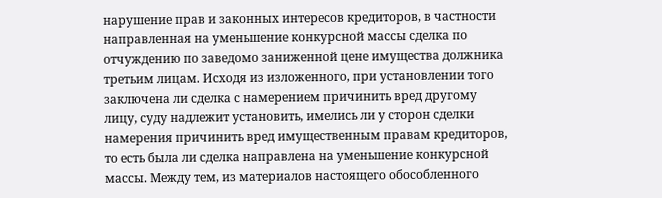нарушение прав и законных интересов кредиторов, в частности направленная на уменьшение конкурсной массы сделка по отчуждению по заведомо заниженной цене имущества должника третьим лицам. Исходя из изложенного, при установлении того заключена ли сделка с намерением причинить вред другому лицу, суду надлежит установить, имелись ли у сторон сделки намерения причинить вред имущественным правам кредиторов, то есть была ли сделка направлена на уменьшение конкурсной массы. Между тем, из материалов настоящего обособленного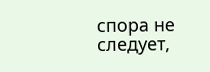спора не следует,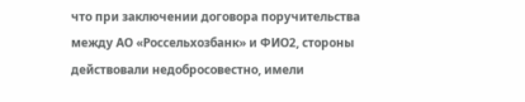что при заключении договора поручительства между АО «Россельхозбанк» и ФИО2, стороны действовали недобросовестно, имели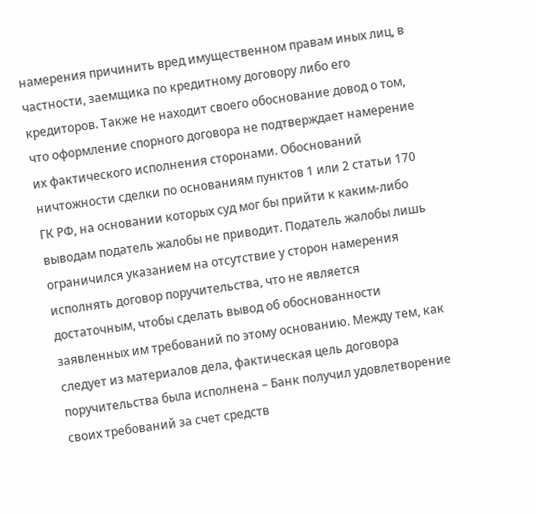намерения причинить вред имущественном правам иных лиц, в частности, заемщика по кредитному договору либо его кредиторов. Также не находит своего обоснование довод о том, что оформление спорного договора не подтверждает намерение их фактического исполнения сторонами. Обоснований ничтожности сделки по основаниям пунктов 1 или 2 статьи 170 ГК РФ, на основании которых суд мог бы прийти к каким-либо выводам податель жалобы не приводит. Податель жалобы лишь ограничился указанием на отсутствие у сторон намерения исполнять договор поручительства, что не является достаточным, чтобы сделать вывод об обоснованности заявленных им требований по этому основанию. Между тем, как следует из материалов дела, фактическая цель договора поручительства была исполнена – Банк получил удовлетворение своих требований за счет средств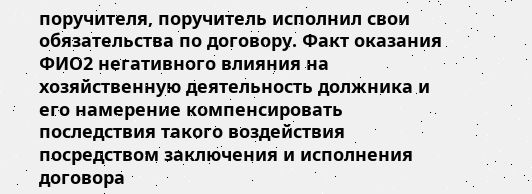поручителя, поручитель исполнил свои обязательства по договору. Факт оказания ФИО2 негативного влияния на хозяйственную деятельность должника и его намерение компенсировать последствия такого воздействия посредством заключения и исполнения договора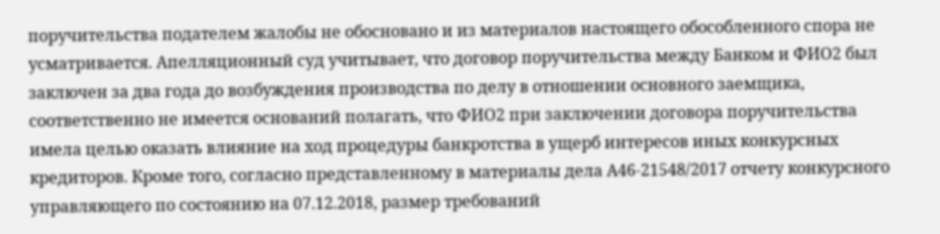поручительства подателем жалобы не обосновано и из материалов настоящего обособленного спора не усматривается. Апелляционный суд учитывает, что договор поручительства между Банком и ФИО2 был заключен за два года до возбуждения производства по делу в отношении основного заемщика, соответственно не имеется оснований полагать, что ФИО2 при заключении договора поручительства имела целью оказать влияние на ход процедуры банкротства в ущерб интересов иных конкурсных кредиторов. Кроме того, согласно представленному в материалы дела А46-21548/2017 отчету конкурсного управляющего по состоянию на 07.12.2018, размер требований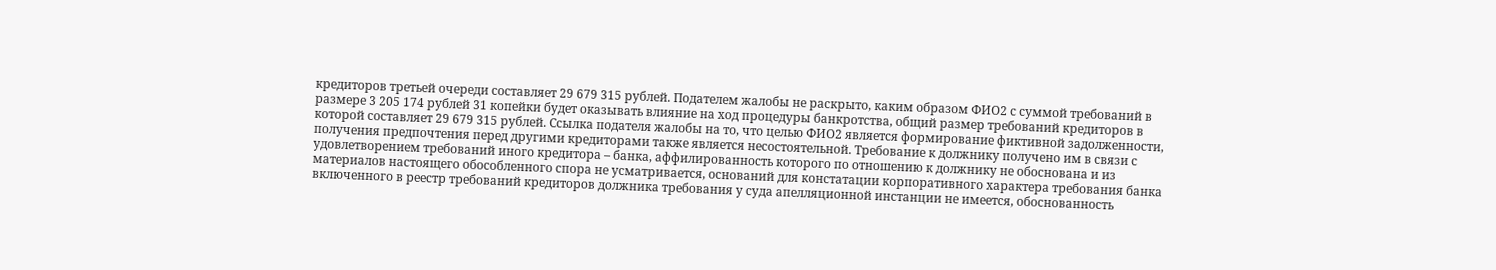кредиторов третьей очереди составляет 29 679 315 рублей. Подателем жалобы не раскрыто, каким образом ФИО2 с суммой требований в размере 3 205 174 рублей 31 копейки будет оказывать влияние на ход процедуры банкротства, общий размер требований кредиторов в которой составляет 29 679 315 рублей. Ссылка подателя жалобы на то, что целью ФИО2 является формирование фиктивной задолженности, получения предпочтения перед другими кредиторами также является несостоятельной. Требование к должнику получено им в связи с удовлетворением требований иного кредитора – банка, аффилированность которого по отношению к должнику не обоснована и из материалов настоящего обособленного спора не усматривается, оснований для констатации корпоративного характера требования банка включенного в реестр требований кредиторов должника требования у суда апелляционной инстанции не имеется, обоснованность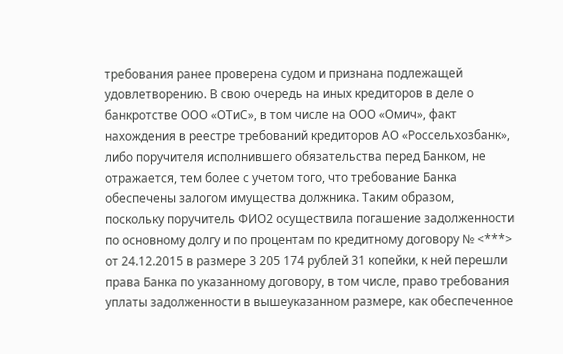требования ранее проверена судом и признана подлежащей удовлетворению. В свою очередь на иных кредиторов в деле о банкротстве ООО «ОТиС», в том числе на ООО «Омич», факт нахождения в реестре требований кредиторов АО «Россельхозбанк», либо поручителя исполнившего обязательства перед Банком, не отражается, тем более с учетом того, что требование Банка обеспечены залогом имущества должника. Таким образом, поскольку поручитель ФИО2 осуществила погашение задолженности по основному долгу и по процентам по кредитному договору № <***> от 24.12.2015 в размере 3 205 174 рублей 31 копейки, к ней перешли права Банка по указанному договору, в том числе, право требования уплаты задолженности в вышеуказанном размере, как обеспеченное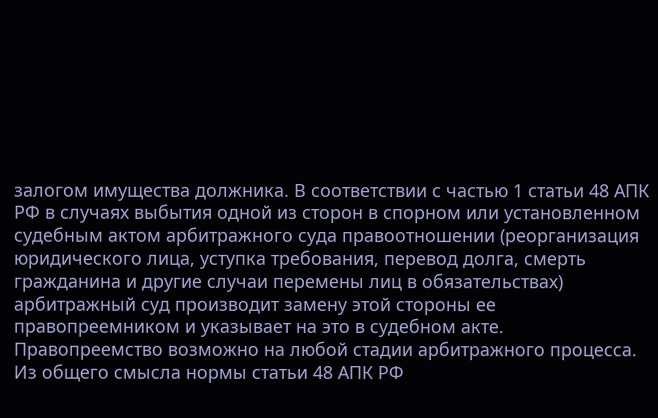залогом имущества должника. В соответствии с частью 1 статьи 48 АПК РФ в случаях выбытия одной из сторон в спорном или установленном судебным актом арбитражного суда правоотношении (реорганизация юридического лица, уступка требования, перевод долга, смерть гражданина и другие случаи перемены лиц в обязательствах) арбитражный суд производит замену этой стороны ее правопреемником и указывает на это в судебном акте. Правопреемство возможно на любой стадии арбитражного процесса. Из общего смысла нормы статьи 48 АПК РФ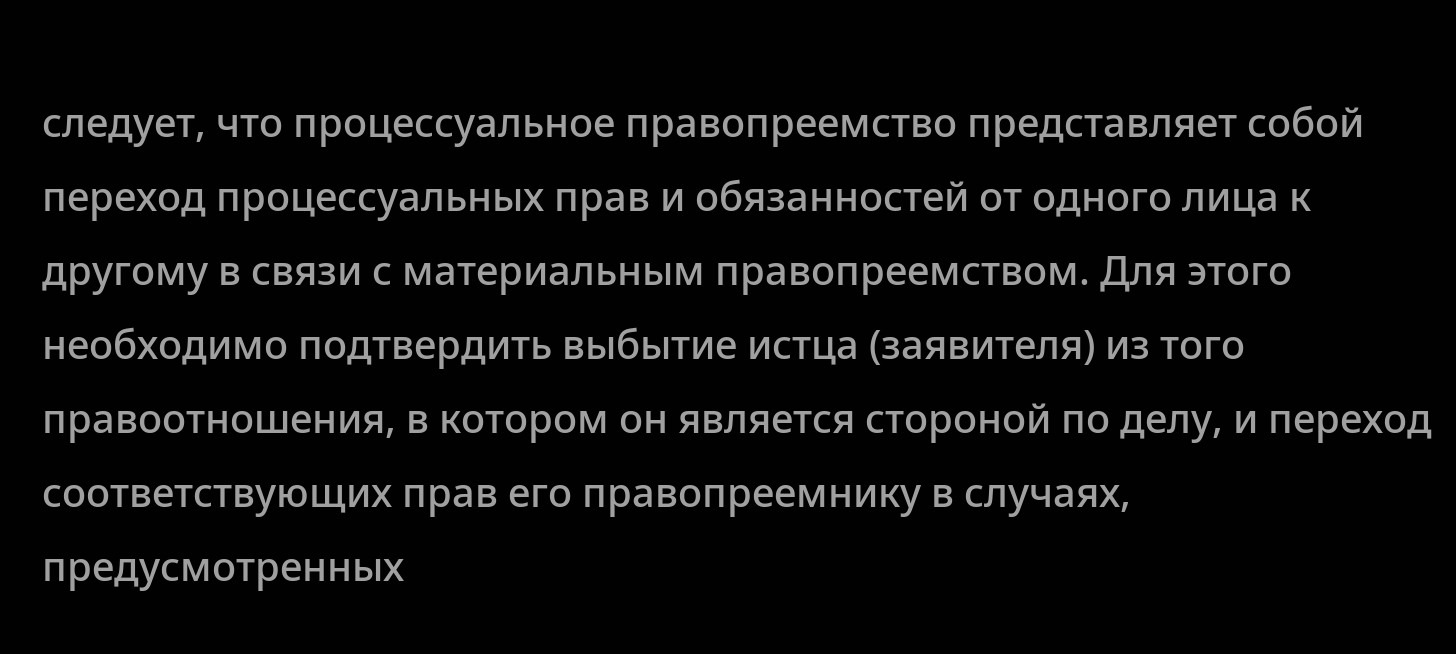следует, что процессуальное правопреемство представляет собой переход процессуальных прав и обязанностей от одного лица к другому в связи с материальным правопреемством. Для этого необходимо подтвердить выбытие истца (заявителя) из того правоотношения, в котором он является стороной по делу, и переход соответствующих прав его правопреемнику в случаях, предусмотренных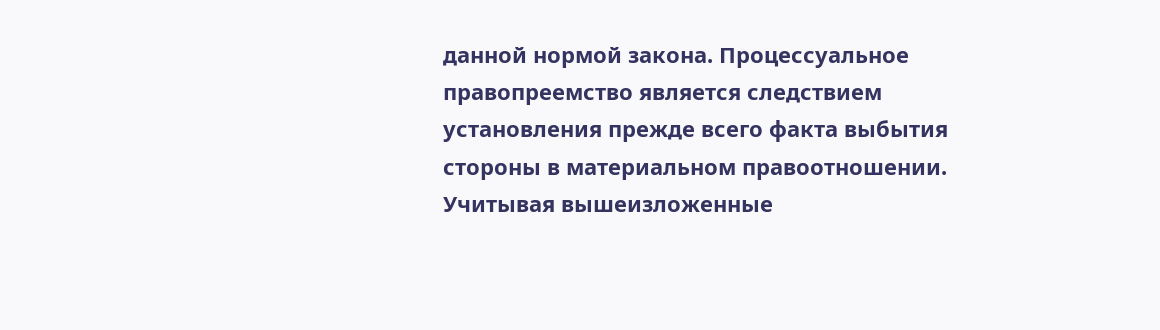данной нормой закона. Процессуальное правопреемство является следствием установления прежде всего факта выбытия стороны в материальном правоотношении. Учитывая вышеизложенные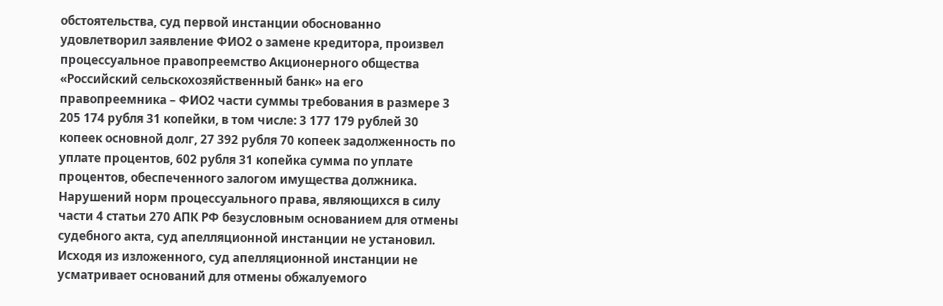обстоятельства, суд первой инстанции обоснованно удовлетворил заявление ФИО2 о замене кредитора, произвел процессуальное правопреемство Акционерного общества «Российский сельскохозяйственный банк» на его правопреемника – ФИО2 части суммы требования в размере 3 205 174 рубля 31 копейки, в том числе: 3 177 179 рублей 30 копеек основной долг, 27 392 рубля 70 копеек задолженность по уплате процентов, 602 рубля 31 копейка сумма по уплате процентов, обеспеченного залогом имущества должника. Нарушений норм процессуального права, являющихся в силу части 4 статьи 270 АПК РФ безусловным основанием для отмены судебного акта, суд апелляционной инстанции не установил. Исходя из изложенного, суд апелляционной инстанции не усматривает оснований для отмены обжалуемого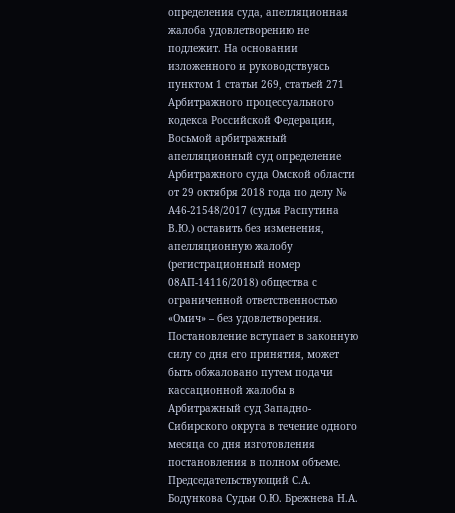определения суда, апелляционная жалоба удовлетворению не подлежит. На основании изложенного и руководствуясь пунктом 1 статьи 269, статьей 271 Арбитражного процессуального кодекса Российской Федерации, Восьмой арбитражный апелляционный суд определение Арбитражного суда Омской области от 29 октября 2018 года по делу № А46-21548/2017 (судья Распутина В.Ю.) оставить без изменения, апелляционную жалобу (регистрационный номер 08АП-14116/2018) общества с ограниченной ответственностью «Омич» – без удовлетворения. Постановление вступает в законную силу со дня его принятия, может быть обжаловано путем подачи кассационной жалобы в Арбитражный суд Западно-Cибирского округа в течение одного месяца со дня изготовления постановления в полном объеме. Председательствующий С.А. Бодункова Судьи О.Ю. Брежнева Н.А.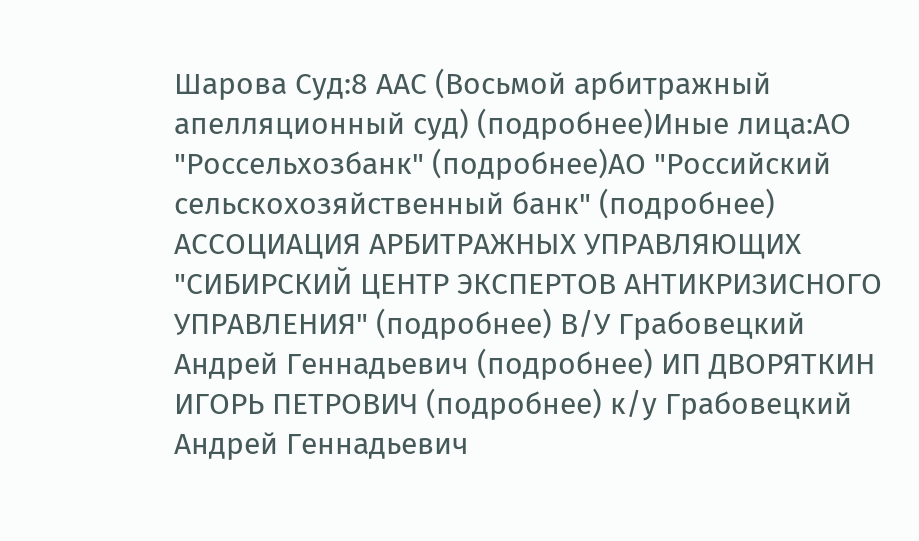Шарова Суд:8 ААС (Восьмой арбитражный апелляционный суд) (подробнее)Иные лица:АО "Россельхозбанк" (подробнее)АО "Российский сельскохозяйственный банк" (подробнее) АССОЦИАЦИЯ АРБИТРАЖНЫХ УПРАВЛЯЮЩИХ "СИБИРСКИЙ ЦЕНТР ЭКСПЕРТОВ АНТИКРИЗИСНОГО УПРАВЛЕНИЯ" (подробнее) В/У Грабовецкий Андрей Геннадьевич (подробнее) ИП ДВОРЯТКИН ИГОРЬ ПЕТРОВИЧ (подробнее) к/у Грабовецкий Андрей Геннадьевич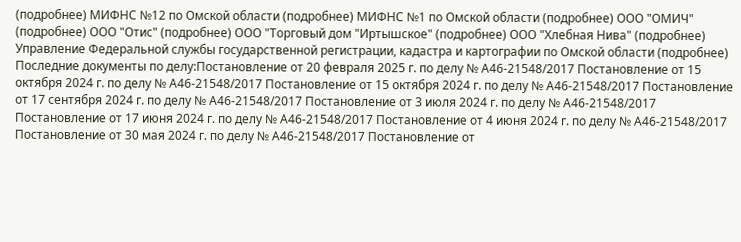(подробнее) МИФНС №12 по Омской области (подробнее) МИФНС №1 по Омской области (подробнее) ООО "ОМИЧ" (подробнее) ООО "Отис" (подробнее) ООО "Торговый дом "Иртышское" (подробнее) ООО "Хлебная Нива" (подробнее) Управление Федеральной службы государственной регистрации, кадастра и картографии по Омской области (подробнее) Последние документы по делу:Постановление от 20 февраля 2025 г. по делу № А46-21548/2017 Постановление от 15 октября 2024 г. по делу № А46-21548/2017 Постановление от 15 октября 2024 г. по делу № А46-21548/2017 Постановление от 17 сентября 2024 г. по делу № А46-21548/2017 Постановление от 3 июля 2024 г. по делу № А46-21548/2017 Постановление от 17 июня 2024 г. по делу № А46-21548/2017 Постановление от 4 июня 2024 г. по делу № А46-21548/2017 Постановление от 30 мая 2024 г. по делу № А46-21548/2017 Постановление от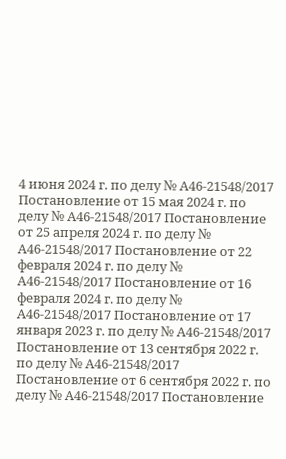4 июня 2024 г. по делу № А46-21548/2017 Постановление от 15 мая 2024 г. по делу № А46-21548/2017 Постановление от 25 апреля 2024 г. по делу № А46-21548/2017 Постановление от 22 февраля 2024 г. по делу № А46-21548/2017 Постановление от 16 февраля 2024 г. по делу № А46-21548/2017 Постановление от 17 января 2023 г. по делу № А46-21548/2017 Постановление от 13 сентября 2022 г. по делу № А46-21548/2017 Постановление от 6 сентября 2022 г. по делу № А46-21548/2017 Постановление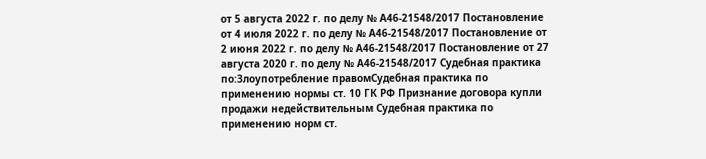от 5 августа 2022 г. по делу № А46-21548/2017 Постановление от 4 июля 2022 г. по делу № А46-21548/2017 Постановление от 2 июня 2022 г. по делу № А46-21548/2017 Постановление от 27 августа 2020 г. по делу № А46-21548/2017 Судебная практика по:Злоупотребление правомСудебная практика по применению нормы ст. 10 ГК РФ Признание договора купли продажи недействительным Судебная практика по применению норм ст.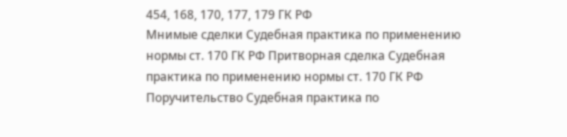454, 168, 170, 177, 179 ГК РФ
Мнимые сделки Судебная практика по применению нормы ст. 170 ГК РФ Притворная сделка Судебная практика по применению нормы ст. 170 ГК РФ Поручительство Судебная практика по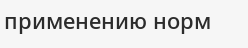применению норм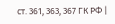ст. 361, 363, 367 ГК РФ |